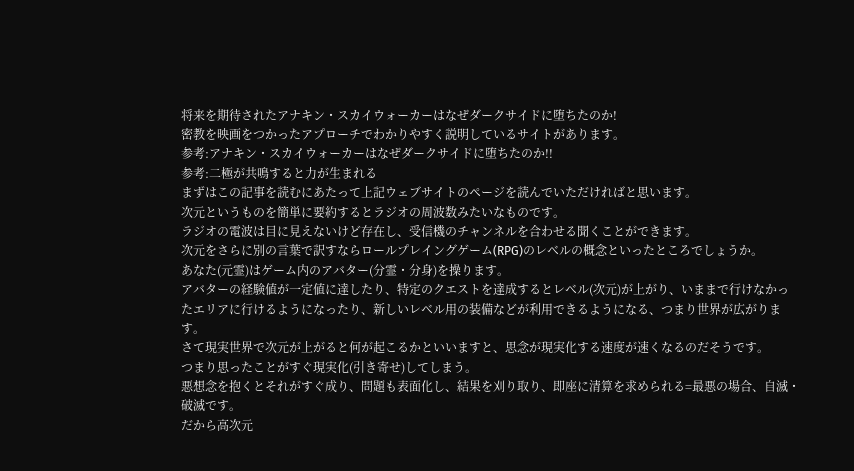将来を期待されたアナキン・スカイウォーカーはなぜダークサイドに堕ちたのか!
密教を映画をつかったアプローチでわかりやすく説明しているサイトがあります。
参考:アナキン・スカイウォーカーはなぜダークサイドに堕ちたのか!!
参考:二極が共鳴すると力が生まれる
まずはこの記事を読むにあたって上記ウェブサイトのページを読んでいただければと思います。
次元というものを簡単に要約するとラジオの周波数みたいなものです。
ラジオの電波は目に見えないけど存在し、受信機のチャンネルを合わせる聞くことができます。
次元をさらに別の言葉で訳すならロールプレイングゲーム(RPG)のレベルの概念といったところでしょうか。
あなた(元霊)はゲーム内のアバター(分霊・分身)を操ります。
アバターの経験値が一定値に達したり、特定のクエストを達成するとレベル(次元)が上がり、いままで行けなかったエリアに行けるようになったり、新しいレベル用の装備などが利用できるようになる、つまり世界が広がります。
さて現実世界で次元が上がると何が起こるかといいますと、思念が現実化する速度が速くなるのだそうです。
つまり思ったことがすぐ現実化(引き寄せ)してしまう。
悪想念を抱くとそれがすぐ成り、問題も表面化し、結果を刈り取り、即座に清算を求められる=最悪の場合、自滅・破滅です。
だから高次元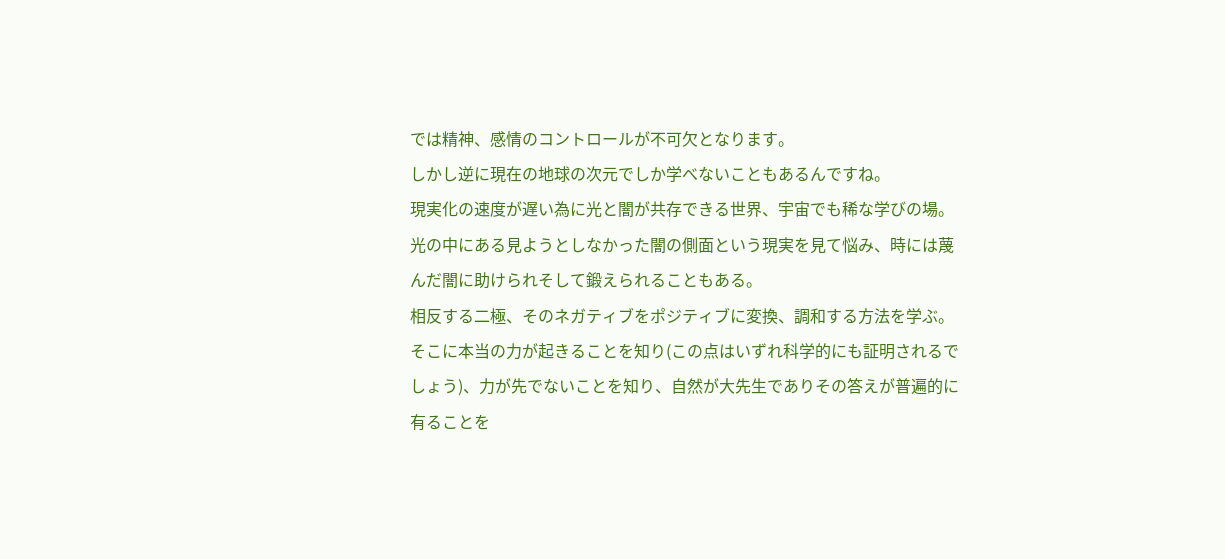では精神、感情のコントロールが不可欠となります。
しかし逆に現在の地球の次元でしか学べないこともあるんですね。
現実化の速度が遅い為に光と闇が共存できる世界、宇宙でも稀な学びの場。
光の中にある見ようとしなかった闇の側面という現実を見て悩み、時には蔑んだ闇に助けられそして鍛えられることもある。
相反する二極、そのネガティブをポジティブに変換、調和する方法を学ぶ。
そこに本当の力が起きることを知り(この点はいずれ科学的にも証明されるでしょう)、力が先でないことを知り、自然が大先生でありその答えが普遍的に有ることを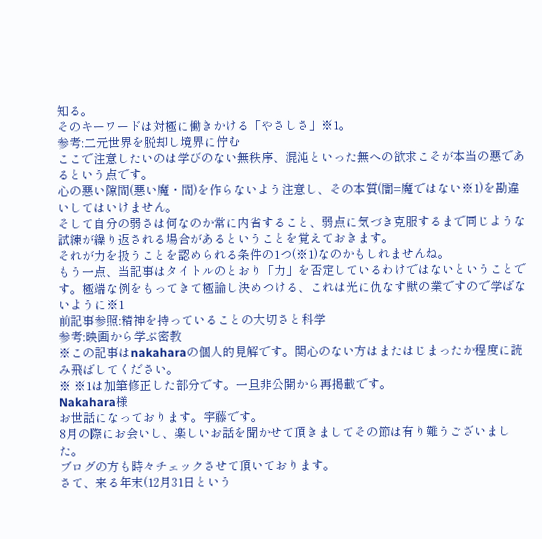知る。
そのキーワードは対極に働きかける「やさしさ」※1。
参考:二元世界を脱却し境界に佇む
ここで注意したいのは学びのない無秩序、混沌といった無への欲求こそが本当の悪であるという点です。
心の悪い隙間(悪い魔・間)を作らないよう注意し、その本質(闇=魔ではない※1)を勘違いしてはいけません。
そして自分の弱さは何なのか常に内省すること、弱点に気づき克服するまで同じような試練が繰り返される場合があるということを覚えておきます。
それが力を扱うことを認められる条件の1つ(※1)なのかもしれませんね。
もう一点、当記事はタイトルのとおり「力」を否定しているわけではないということです。極端な例をもってきて極論し決めつける、これは光に仇なす獣の業ですので学ばないように※1
前記事参照:精神を持っていることの大切さと科学
参考:映画から学ぶ密教
※この記事はnakaharaの個人的見解です。関心のない方はまたはじまったか程度に読み飛ばしてください。
※ ※1は加筆修正した部分です。一旦非公開から再掲載です。
Nakahara様
お世話になっております。宇藤です。
8月の際にお会いし、楽しいお話を聞かせて頂きましてその節は有り難うございました。
ブログの方も時々チェックさせて頂いております。
さて、来る年末(12月31日という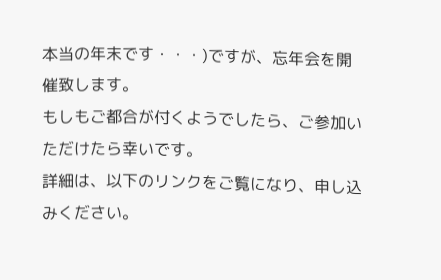本当の年末です・・・)ですが、忘年会を開催致します。
もしもご都合が付くようでしたら、ご参加いただけたら幸いです。
詳細は、以下のリンクをご覧になり、申し込みください。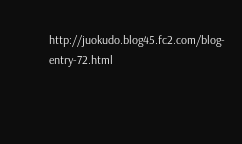http://juokudo.blog45.fc2.com/blog-entry-72.html